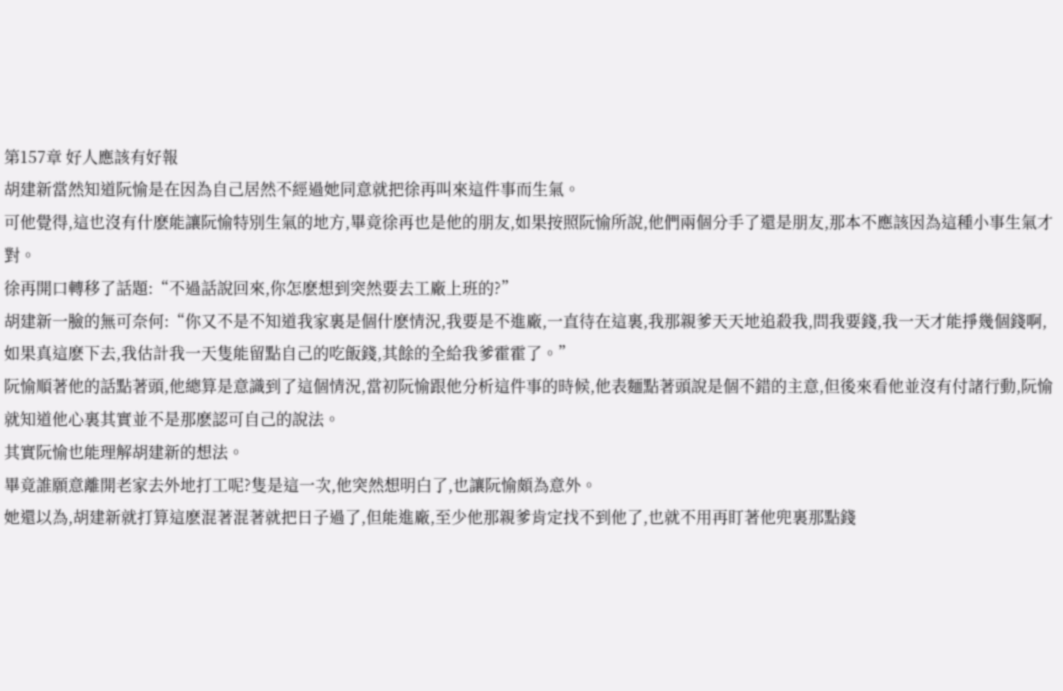第157章 好人應該有好報
胡建新當然知道阮愉是在因為自己居然不經過她同意就把徐再叫來這件事而生氣。
可他覺得,這也沒有什麽能讓阮愉特別生氣的地方,畢竟徐再也是他的朋友,如果按照阮愉所說,他們兩個分手了還是朋友,那本不應該因為這種小事生氣才對。
徐再開口轉移了話題:“不過話說回來,你怎麽想到突然要去工廠上班的?”
胡建新一臉的無可奈何:“你又不是不知道我家裏是個什麽情況,我要是不進廠,一直待在這裏,我那親爹天天地追殺我,問我要錢,我一天才能掙幾個錢啊,如果真這麽下去,我估計我一天隻能留點自己的吃飯錢,其餘的全給我爹霍霍了。”
阮愉順著他的話點著頭,他總算是意識到了這個情況,當初阮愉跟他分析這件事的時候,他表麵點著頭說是個不錯的主意,但後來看他並沒有付諸行動,阮愉就知道他心裏其實並不是那麽認可自己的說法。
其實阮愉也能理解胡建新的想法。
畢竟誰願意離開老家去外地打工呢?隻是這一次,他突然想明白了,也讓阮愉頗為意外。
她還以為,胡建新就打算這麽混著混著就把日子過了,但能進廠,至少他那親爹肯定找不到他了,也就不用再盯著他兜裏那點錢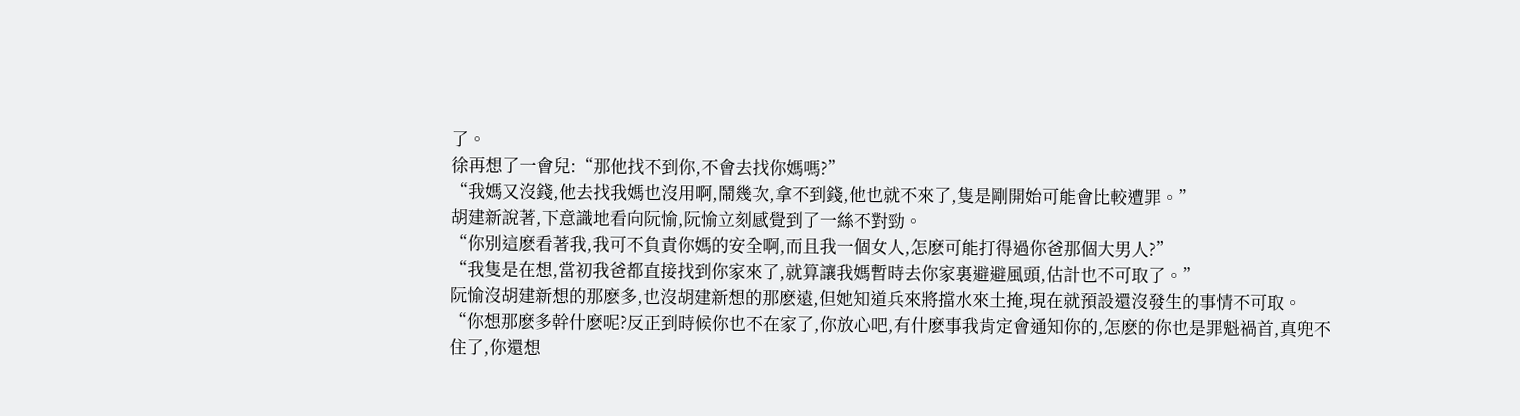了。
徐再想了一會兒:“那他找不到你,不會去找你媽嗎?”
“我媽又沒錢,他去找我媽也沒用啊,鬧幾次,拿不到錢,他也就不來了,隻是剛開始可能會比較遭罪。”
胡建新說著,下意識地看向阮愉,阮愉立刻感覺到了一絲不對勁。
“你別這麽看著我,我可不負責你媽的安全啊,而且我一個女人,怎麽可能打得過你爸那個大男人?”
“我隻是在想,當初我爸都直接找到你家來了,就算讓我媽暫時去你家裏避避風頭,估計也不可取了。”
阮愉沒胡建新想的那麽多,也沒胡建新想的那麽遠,但她知道兵來將擋水來土掩,現在就預設還沒發生的事情不可取。
“你想那麽多幹什麽呢?反正到時候你也不在家了,你放心吧,有什麽事我肯定會通知你的,怎麽的你也是罪魁禍首,真兜不住了,你還想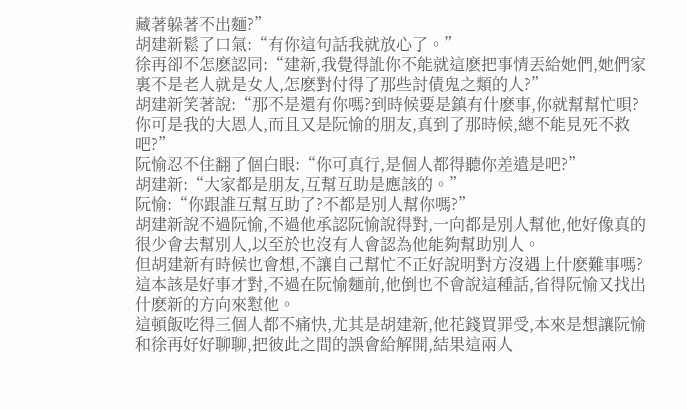藏著躲著不出麵?”
胡建新鬆了口氣:“有你這句話我就放心了。”
徐再卻不怎麽認同:“建新,我覺得訛你不能就這麽把事情丟給她們,她們家裏不是老人就是女人,怎麽對付得了那些討債鬼之類的人?”
胡建新笑著說:“那不是還有你嗎?到時候要是鎮有什麽事,你就幫幫忙唄?你可是我的大恩人,而且又是阮愉的朋友,真到了那時候,總不能見死不救吧?”
阮愉忍不住翻了個白眼:“你可真行,是個人都得聽你差遣是吧?”
胡建新:“大家都是朋友,互幫互助是應該的。”
阮愉:“你跟誰互幫互助了?不都是別人幫你嗎?”
胡建新說不過阮愉,不過他承認阮愉說得對,一向都是別人幫他,他好像真的很少會去幫別人,以至於也沒有人會認為他能夠幫助別人。
但胡建新有時候也會想,不讓自己幫忙不正好說明對方沒遇上什麽難事嗎?這本該是好事才對,不過在阮愉麵前,他倒也不會說這種話,省得阮愉又找出什麽新的方向來懟他。
這頓飯吃得三個人都不痛快,尤其是胡建新,他花錢買罪受,本來是想讓阮愉和徐再好好聊聊,把彼此之間的誤會給解開,結果這兩人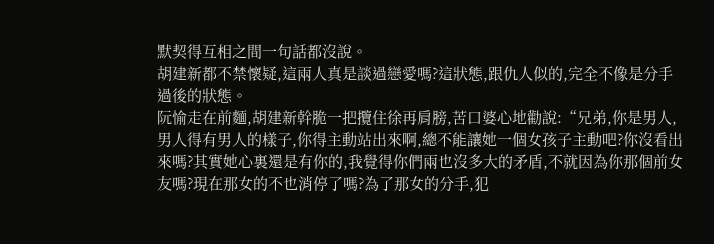默契得互相之間一句話都沒說。
胡建新都不禁懷疑,這兩人真是談過戀愛嗎?這狀態,跟仇人似的,完全不像是分手過後的狀態。
阮愉走在前麵,胡建新幹脆一把攬住徐再肩膀,苦口婆心地勸說:“兄弟,你是男人,男人得有男人的樣子,你得主動站出來啊,總不能讓她一個女孩子主動吧?你沒看出來嗎?其實她心裏還是有你的,我覺得你們兩也沒多大的矛盾,不就因為你那個前女友嗎?現在那女的不也消停了嗎?為了那女的分手,犯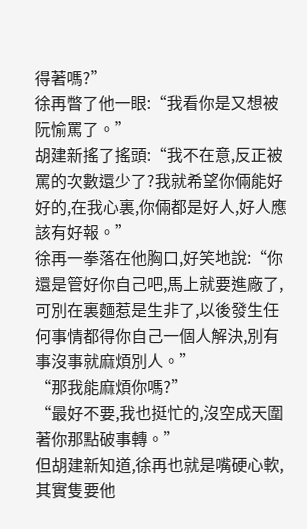得著嗎?”
徐再瞥了他一眼:“我看你是又想被阮愉罵了。”
胡建新搖了搖頭:“我不在意,反正被罵的次數還少了?我就希望你倆能好好的,在我心裏,你倆都是好人,好人應該有好報。”
徐再一拳落在他胸口,好笑地說:“你還是管好你自己吧,馬上就要進廠了,可別在裏麵惹是生非了,以後發生任何事情都得你自己一個人解決,別有事沒事就麻煩別人。”
“那我能麻煩你嗎?”
“最好不要,我也挺忙的,沒空成天圍著你那點破事轉。”
但胡建新知道,徐再也就是嘴硬心軟,其實隻要他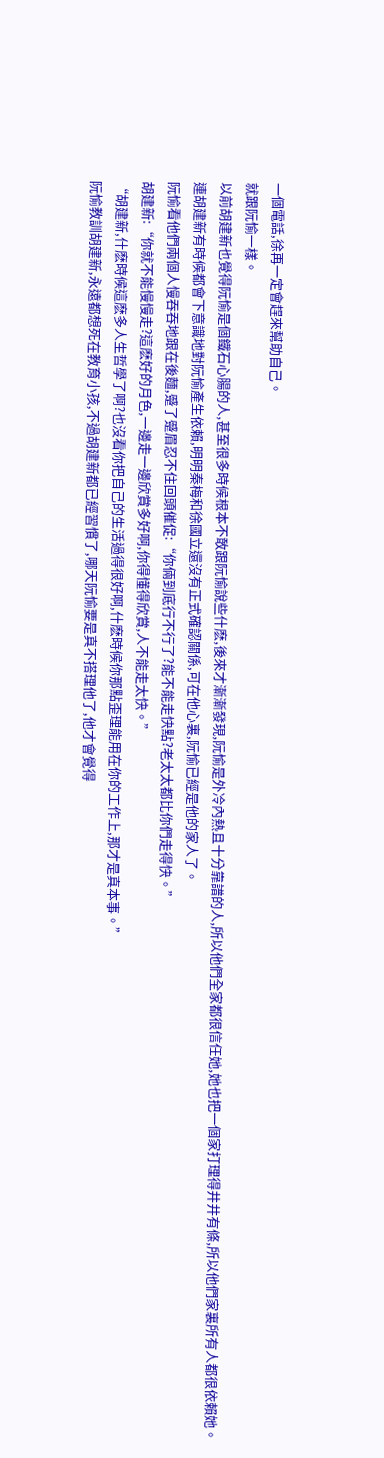一個電話,徐再一定會趕來幫助自己。
就跟阮愉一樣。
以前胡建新也覺得阮愉是個鐵石心腸的人,甚至很多時候根本不敢跟阮愉說些什麽,後來才漸漸發現,阮愉是外冷內熱且十分靠譜的人,所以他們全家都很信任她,她也把一個家打理得井井有條,所以他們家裏所有人都很依賴她。
連胡建新有時候都會下意識地對阮愉產生依賴,明明秦梅和徐國立還沒有正式確認關係,可在他心裏,阮愉已經是他的家人了。
阮愉看他們兩個人慢吞吞地跟在後麵,蹙了蹙眉忍不住回頭催促:“你倆到底行不行了?能不能走快點?老太太都比你們走得快。”
胡建新:“你就不能慢慢走?這麽好的月色,一邊走一邊欣賞多好啊,你得懂得欣賞,人不能走太快。”
“胡建新,什麽時候這麽多人生哲學了啊?也沒看你把自己的生活過得很好啊,什麽時候你那點歪理能用在你的工作上,那才是真本事。”
阮愉教訓胡建新,永遠都想死在教育小孩,不過胡建新都已經習慣了,哪天阮愉要是真不搭理他了,他才會覺得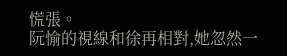慌張。
阮愉的視線和徐再相對,她忽然一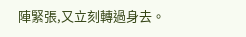陣緊張,又立刻轉過身去。